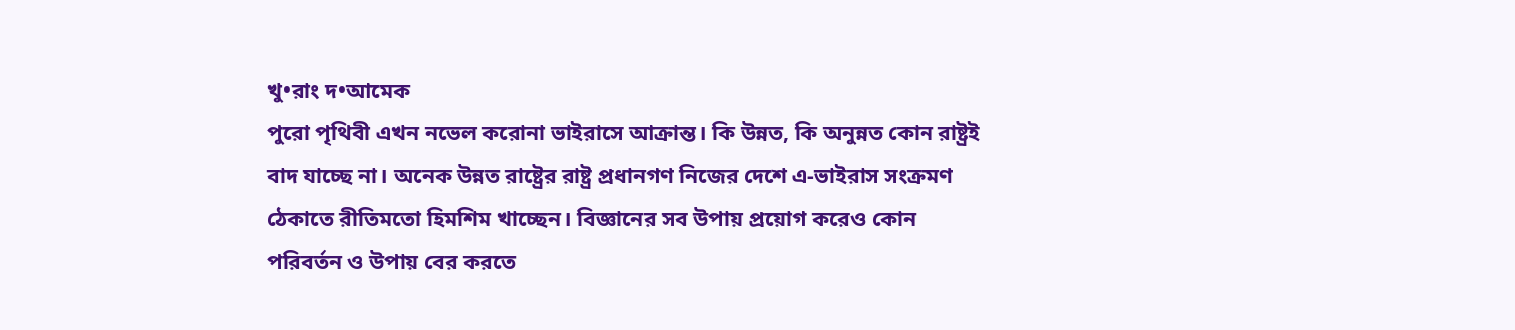খু•রাং দ•আমেক
পুরো পৃথিবী এখন নভেল করোনা ভাইরাসে আক্রান্ত। কি উন্নত, কি অনুন্নত কোন রাষ্ট্রই বাদ যাচ্ছে না। অনেক উন্নত রাষ্ট্রের রাষ্ট্র প্রধানগণ নিজের দেশে এ-ভাইরাস সংক্রমণ ঠেকাতে রীতিমতো হিমশিম খাচ্ছেন। বিজ্ঞানের সব উপায় প্রয়োগ করেও কোন পরিবর্তন ও উপায় বের করতে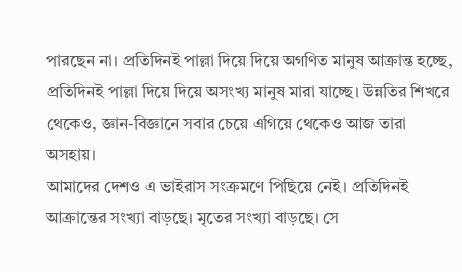পারছেন না। প্রতিদিনই পাল্লা দিয়ে দিয়ে অগণিত মানুষ আক্রান্ত হচ্ছে, প্রতিদিনই পাল্লা দিয়ে দিয়ে অসংখ্য মানুষ মারা যাচ্ছে। উন্নতির শিখরে থেকেও, জ্ঞান-বিজ্ঞানে সবার চেয়ে এগিয়ে থেকেও আজ তারা অসহায়।
আমাদের দেশও এ ভাইরাস সংক্রমণে পিছিয়ে নেই। প্রতিদিনই আক্রান্তের সংখ্যা বাড়ছে। মৃতের সংখ্যা বাড়ছে। সে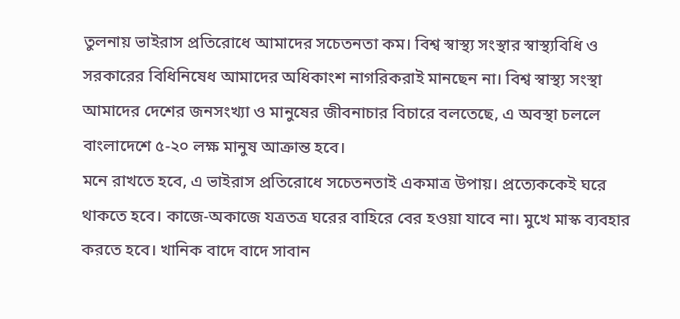তুলনায় ভাইরাস প্রতিরোধে আমাদের সচেতনতা কম। বিশ্ব স্বাস্থ্য সংস্থার স্বাস্থ্যবিধি ও সরকারের বিধিনিষেধ আমাদের অধিকাংশ নাগরিকরাই মানছেন না। বিশ্ব স্বাস্থ্য সংস্থা আমাদের দেশের জনসংখ্যা ও মানুষের জীবনাচার বিচারে বলতেছে, এ অবস্থা চললে বাংলাদেশে ৫-২০ লক্ষ মানুষ আক্রান্ত হবে।
মনে রাখতে হবে, এ ভাইরাস প্রতিরোধে সচেতনতাই একমাত্র উপায়। প্রত্যেককেই ঘরে থাকতে হবে। কাজে-অকাজে যত্রতত্র ঘরের বাহিরে বের হওয়া যাবে না। মুখে মাস্ক ব্যবহার করতে হবে। খানিক বাদে বাদে সাবান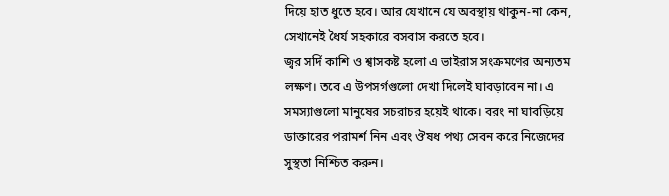দিয়ে হাত ধুতে হবে। আর যেখানে যে অবস্থায় থাকুন-না কেন, সেখানেই ধৈর্য সহকারে বসবাস করতে হবে।
জ্বর সর্দি কাশি ও শ্বাসকষ্ট হলো এ ভাইরাস সংক্রমণের অন্যতম লক্ষণ। তবে এ উপসর্গগুলো দেখা দিলেই ঘাবড়াবেন না। এ সমস্যাগুলো মানুষের সচরাচর হয়েই থাকে। বরং না ঘাবড়িয়ে ডাক্তারের পরামর্শ নিন এবং ঔষধ পথ্য সেবন করে নিজেদের সুস্থতা নিশ্চিত করুন।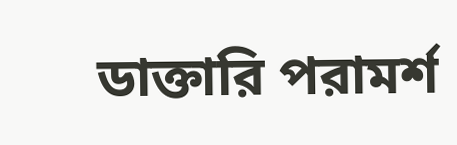ডাক্তারি পরামর্শ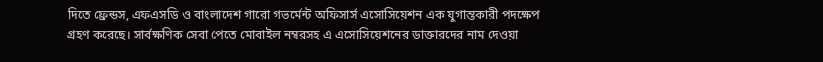দিতে ফ্রেন্ডস, এফএসডি ও বাংলাদেশ গারো গভর্মেন্ট অফিসার্স এসোসিয়েশন এক যুগান্তকারী পদক্ষেপ গ্রহণ করেছে। সার্বক্ষণিক সেবা পেতে মোবাইল নম্বরসহ এ এসোসিয়েশনের ডাক্তারদের নাম দেওয়া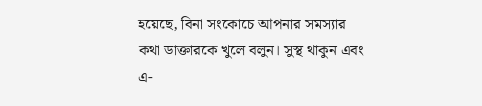হয়েছে, বিনা সংকোচে আপনার সমস্যার কথা ডাক্তারকে খুলে বলুন। সুস্থ থাকুন এবং এ-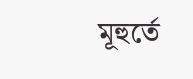মূহুর্তে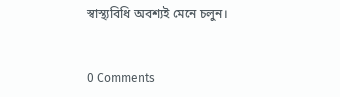স্বাস্থ্যবিধি অবশ্যই মেনে চলুন।


0 Comments